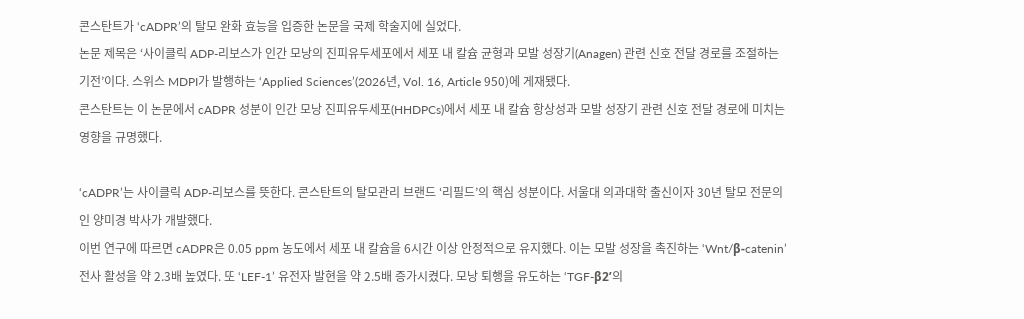콘스탄트가 ‘cADPR’의 탈모 완화 효능을 입증한 논문을 국제 학술지에 실었다.
논문 제목은 ‘사이클릭 ADP-리보스가 인간 모낭의 진피유두세포에서 세포 내 칼슘 균형과 모발 성장기(Anagen) 관련 신호 전달 경로를 조절하는 기전’이다. 스위스 MDPI가 발행하는 ‘Applied Sciences’(2026년, Vol. 16, Article 950)에 게재됐다.
콘스탄트는 이 논문에서 cADPR 성분이 인간 모낭 진피유두세포(HHDPCs)에서 세포 내 칼슘 항상성과 모발 성장기 관련 신호 전달 경로에 미치는 영향을 규명했다.

‘cADPR’는 사이클릭 ADP-리보스를 뜻한다. 콘스탄트의 탈모관리 브랜드 ‘리필드’의 핵심 성분이다. 서울대 의과대학 출신이자 30년 탈모 전문의인 양미경 박사가 개발했다.
이번 연구에 따르면 cADPR은 0.05 ppm 농도에서 세포 내 칼슘을 6시간 이상 안정적으로 유지했다. 이는 모발 성장을 촉진하는 ‘Wnt/β-catenin’ 전사 활성을 약 2.3배 높였다. 또 ‘LEF-1’ 유전자 발현을 약 2.5배 증가시켰다. 모낭 퇴행을 유도하는 ‘TGF-β2’의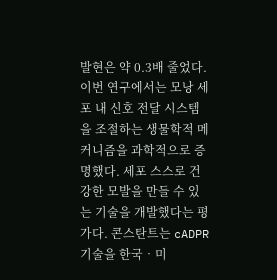발현은 약 0.3배 줄었다.
이번 연구에서는 모낭 세포 내 신호 전달 시스템을 조절하는 생물학적 메커니즘을 과학적으로 증명했다. 세포 스스로 건강한 모발을 만들 수 있는 기술을 개발했다는 평가다. 콘스탄트는 cADPR 기술을 한국‧미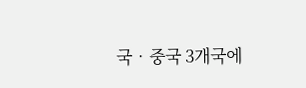국‧중국 3개국에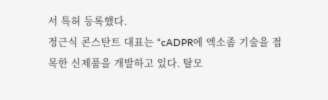서 특허 등록했다.
정근식 콘스탄트 대표는 “cADPR에 엑소좀 기술을 접목한 신제품을 개발하고 있다. 탈모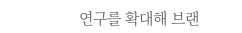연구를 확대해 브랜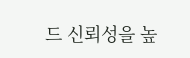드 신뢰성을 높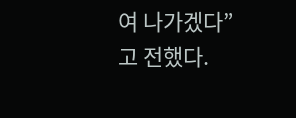여 나가겠다”고 전했다.